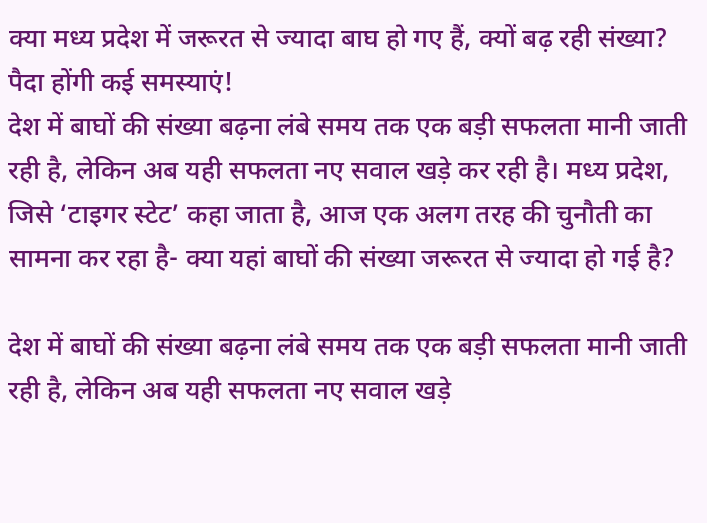क्या मध्य प्रदेश में जरूरत से ज्यादा बाघ हो गए हैं, क्यों बढ़ रही संख्या? पैदा होंगी कई समस्याएं!
देश में बाघों की संख्या बढ़ना लंबे समय तक एक बड़ी सफलता मानी जाती रही है, लेकिन अब यही सफलता नए सवाल खड़े कर रही है। मध्य प्रदेश, जिसे ‘टाइगर स्टेट’ कहा जाता है, आज एक अलग तरह की चुनौती का सामना कर रहा है- क्या यहां बाघों की संख्या जरूरत से ज्यादा हो गई है?

देश में बाघों की संख्या बढ़ना लंबे समय तक एक बड़ी सफलता मानी जाती रही है, लेकिन अब यही सफलता नए सवाल खड़े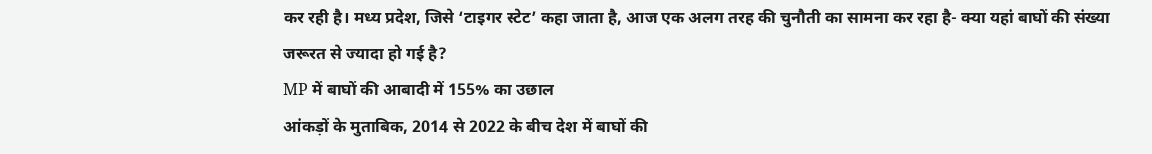कर रही है। मध्य प्रदेश, जिसे ‘टाइगर स्टेट’ कहा जाता है, आज एक अलग तरह की चुनौती का सामना कर रहा है- क्या यहां बाघों की संख्या जरूरत से ज्यादा हो गई है?
MP में बाघों की आबादी में 155% का उछाल
आंकड़ों के मुताबिक, 2014 से 2022 के बीच देश में बाघों की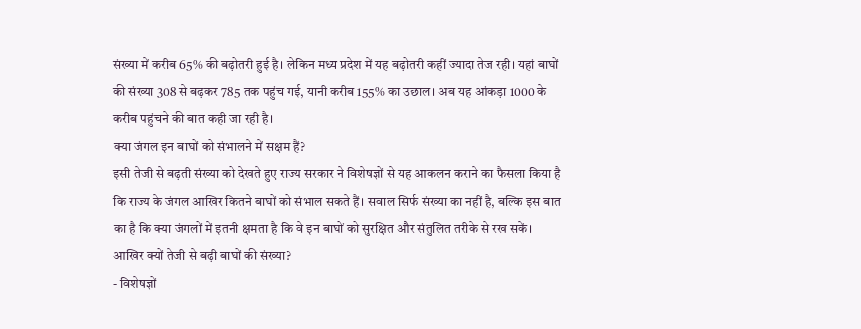संख्या में करीब 65% की बढ़ोतरी हुई है। लेकिन मध्य प्रदेश में यह बढ़ोतरी कहीं ज्यादा तेज रही। यहां बाघों की संख्या 308 से बढ़कर 785 तक पहुंच गई, यानी करीब 155% का उछाल। अब यह आंकड़ा 1000 के करीब पहुंचने की बात कही जा रही है।
क्या जंगल इन बाघों को संभालने में सक्षम हैं?
इसी तेजी से बढ़ती संख्या को देखते हुए राज्य सरकार ने विशेषज्ञों से यह आकलन कराने का फैसला किया है कि राज्य के जंगल आखिर कितने बाघों को संभाल सकते हैं। सवाल सिर्फ संख्या का नहीं है, बल्कि इस बात का है कि क्या जंगलों में इतनी क्षमता है कि वे इन बाघों को सुरक्षित और संतुलित तरीके से रख सकें।
आखिर क्यों तेजी से बढ़ी बाघों की संख्या?
- विशेषज्ञों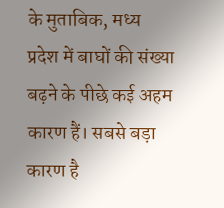के मुताबिक, मध्य प्रदेश में बाघों की संख्या बढ़ने के पीछे कई अहम कारण हैं। सबसे बड़ा कारण है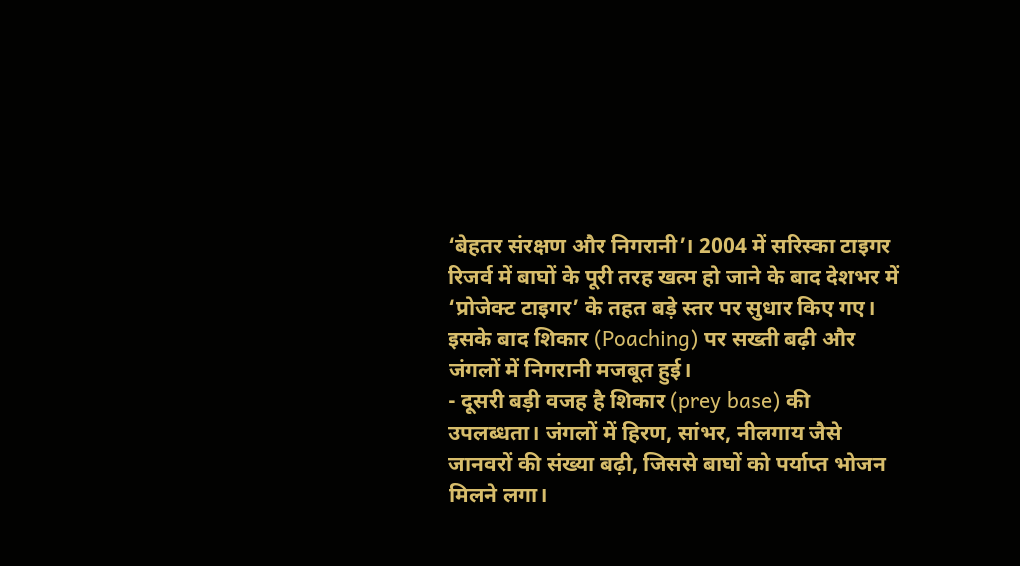‘बेहतर संरक्षण और निगरानी’। 2004 में सरिस्का टाइगर रिजर्व में बाघों के पूरी तरह खत्म हो जाने के बाद देशभर में ‘प्रोजेक्ट टाइगर’ के तहत बड़े स्तर पर सुधार किए गए। इसके बाद शिकार (Poaching) पर सख्ती बढ़ी और जंगलों में निगरानी मजबूत हुई।
- दूसरी बड़ी वजह है शिकार (prey base) की उपलब्धता। जंगलों में हिरण, सांभर, नीलगाय जैसे जानवरों की संख्या बढ़ी, जिससे बाघों को पर्याप्त भोजन मिलने लगा।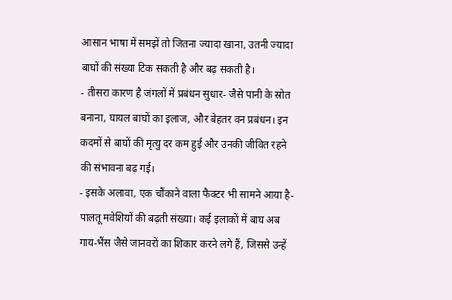आसान भाषा में समझें तो जितना ज्यादा खाना, उतनी ज्यादा बाघों की संख्या टिक सकती है और बढ़ सकती है।
- तीसरा कारण है जंगलों में प्रबंधन सुधार- जैसे पानी के स्रोत बनाना, घायल बाघों का इलाज, और बेहतर वन प्रबंधन। इन कदमों से बाघों की मृत्यु दर कम हुई और उनकी जीवित रहने की संभावना बढ़ गई।
- इसके अलावा, एक चौंकाने वाला फैक्टर भी सामने आया है- पालतू मवेशियों की बढ़ती संख्या। कई इलाकों में बाघ अब गाय-भैंस जैसे जानवरों का शिकार करने लगे हैं, जिससे उन्हें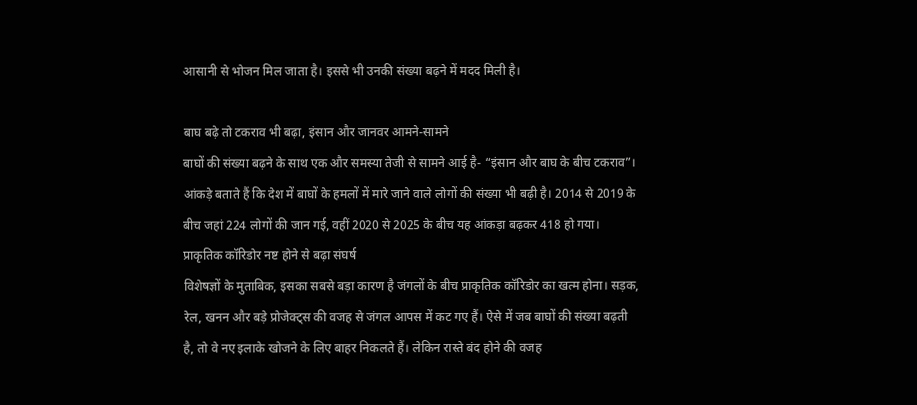आसानी से भोजन मिल जाता है। इससे भी उनकी संख्या बढ़ने में मदद मिली है।

बाघ बढ़े तो टकराव भी बढ़ा, इंसान और जानवर आमने-सामने
बाघों की संख्या बढ़ने के साथ एक और समस्या तेजी से सामने आई है- “इंसान और बाघ के बीच टकराव”। आंकड़े बताते हैं कि देश में बाघों के हमलों में मारे जाने वाले लोगों की संख्या भी बढ़ी है। 2014 से 2019 के बीच जहां 224 लोगों की जान गई, वहीं 2020 से 2025 के बीच यह आंकड़ा बढ़कर 418 हो गया।
प्राकृतिक कॉरिडोर नष्ट होने से बढ़ा संघर्ष
विशेषज्ञों के मुताबिक, इसका सबसे बड़ा कारण है जंगलों के बीच प्राकृतिक कॉरिडोर का खत्म होना। सड़क, रेल, खनन और बड़े प्रोजेक्ट्स की वजह से जंगल आपस में कट गए हैं। ऐसे में जब बाघों की संख्या बढ़ती है, तो वे नए इलाके खोजने के लिए बाहर निकलते हैं। लेकिन रास्ते बंद होने की वजह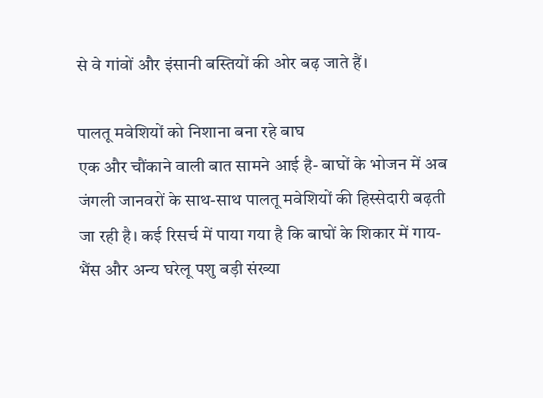से वे गांवों और इंसानी बस्तियों की ओर बढ़ जाते हैं।

पालतू मवेशियों को निशाना बना रहे बाघ
एक और चौंकाने वाली बात सामने आई है- बाघों के भोजन में अब जंगली जानवरों के साथ-साथ पालतू मवेशियों की हिस्सेदारी बढ़ती जा रही है। कई रिसर्च में पाया गया है कि बाघों के शिकार में गाय-भैंस और अन्य घरेलू पशु बड़ी संख्या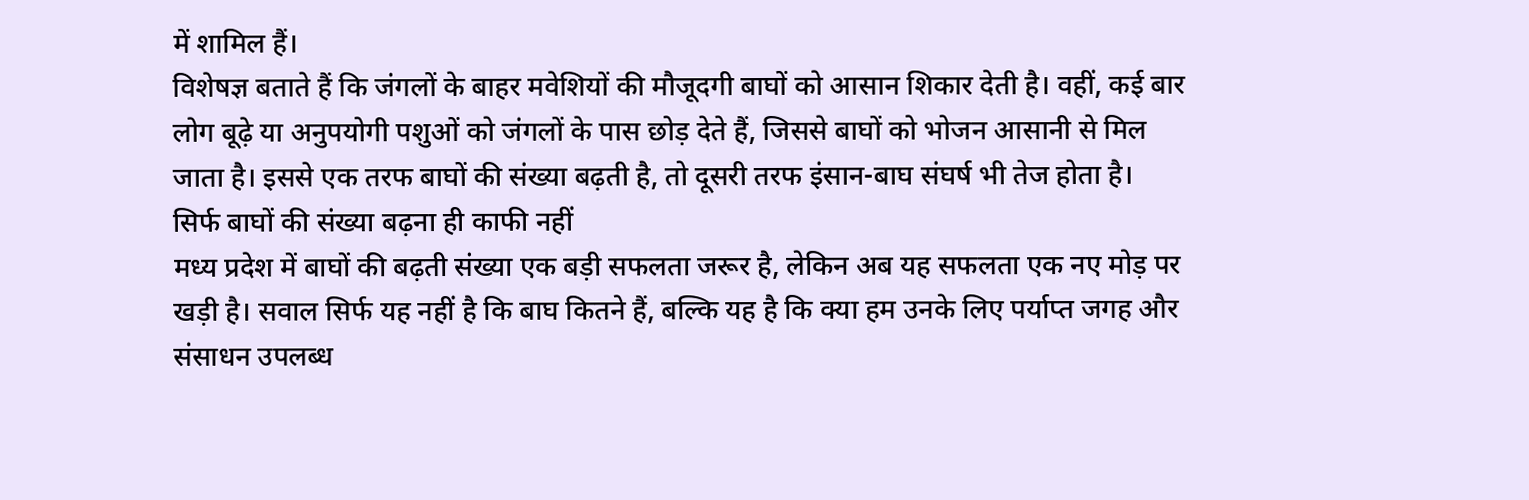में शामिल हैं।
विशेषज्ञ बताते हैं कि जंगलों के बाहर मवेशियों की मौजूदगी बाघों को आसान शिकार देती है। वहीं, कई बार लोग बूढ़े या अनुपयोगी पशुओं को जंगलों के पास छोड़ देते हैं, जिससे बाघों को भोजन आसानी से मिल जाता है। इससे एक तरफ बाघों की संख्या बढ़ती है, तो दूसरी तरफ इंसान-बाघ संघर्ष भी तेज होता है।
सिर्फ बाघों की संख्या बढ़ना ही काफी नहीं
मध्य प्रदेश में बाघों की बढ़ती संख्या एक बड़ी सफलता जरूर है, लेकिन अब यह सफलता एक नए मोड़ पर खड़ी है। सवाल सिर्फ यह नहीं है कि बाघ कितने हैं, बल्कि यह है कि क्या हम उनके लिए पर्याप्त जगह और संसाधन उपलब्ध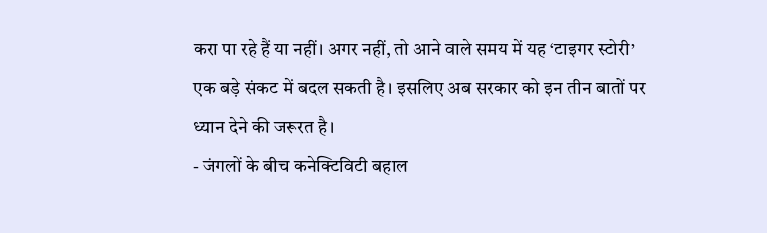करा पा रहे हैं या नहीं। अगर नहीं, तो आने वाले समय में यह ‘टाइगर स्टोरी’ एक बड़े संकट में बदल सकती है। इसलिए अब सरकार को इन तीन बातों पर ध्यान देने की जरूरत है।
- जंगलों के बीच कनेक्टिविटी बहाल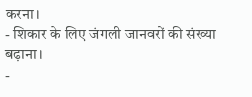करना।
- शिकार के लिए जंगली जानवरों की संख्या बढ़ाना।
-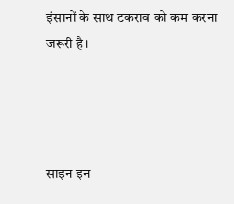इंसानों के साथ टकराव को कम करना जरूरी है।




साइन इन